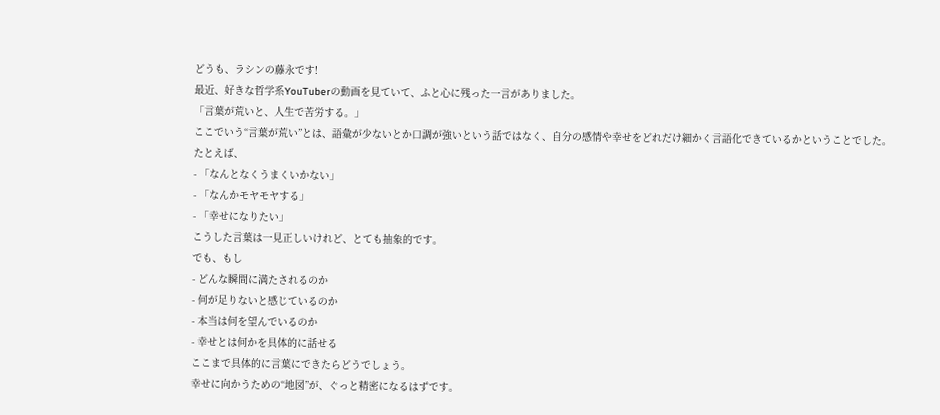どうも、ラシンの藤永です!
最近、好きな哲学系YouTuberの動画を見ていて、ふと心に残った一言がありました。
「言葉が荒いと、人生で苦労する。」
ここでいう“言葉が荒い”とは、語彙が少ないとか口調が強いという話ではなく、自分の感情や幸せをどれだけ細かく言語化できているかということでした。
たとえば、
- 「なんとなくうまくいかない」
- 「なんかモヤモヤする」
- 「幸せになりたい」
こうした言葉は一見正しいけれど、とても抽象的です。
でも、もし
- どんな瞬間に満たされるのか
- 何が足りないと感じているのか
- 本当は何を望んでいるのか
- 幸せとは何かを具体的に話せる
ここまで具体的に言葉にできたらどうでしょう。
幸せに向かうための“地図”が、ぐっと精密になるはずです。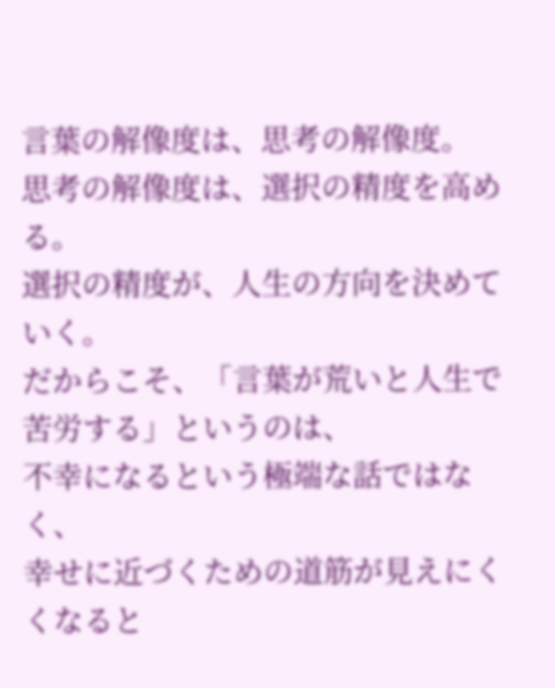言葉の解像度は、思考の解像度。
思考の解像度は、選択の精度を高める。
選択の精度が、人生の方向を決めていく。
だからこそ、「言葉が荒いと人生で苦労する」というのは、
不幸になるという極端な話ではなく、
幸せに近づくための道筋が見えにくくなると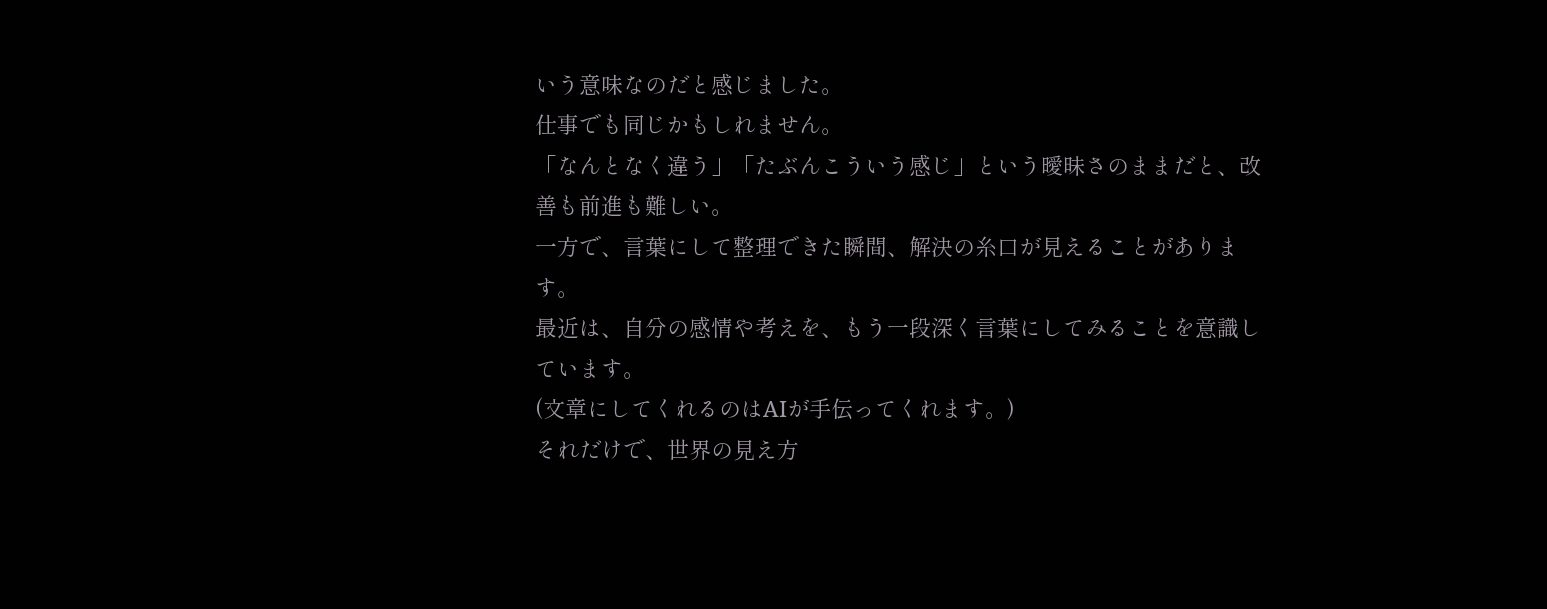いう意味なのだと感じました。
仕事でも同じかもしれません。
「なんとなく違う」「たぶんこういう感じ」という曖昧さのままだと、改善も前進も難しい。
一方で、言葉にして整理できた瞬間、解決の糸口が見えることがあります。
最近は、自分の感情や考えを、もう一段深く言葉にしてみることを意識しています。
(文章にしてくれるのはAIが手伝ってくれます。)
それだけで、世界の見え方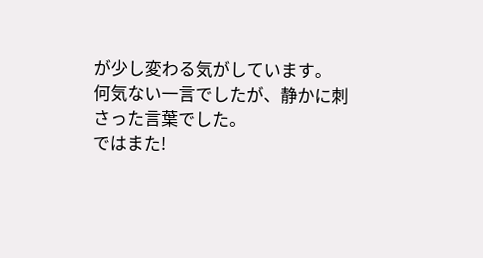が少し変わる気がしています。
何気ない一言でしたが、静かに刺さった言葉でした。
ではまた!